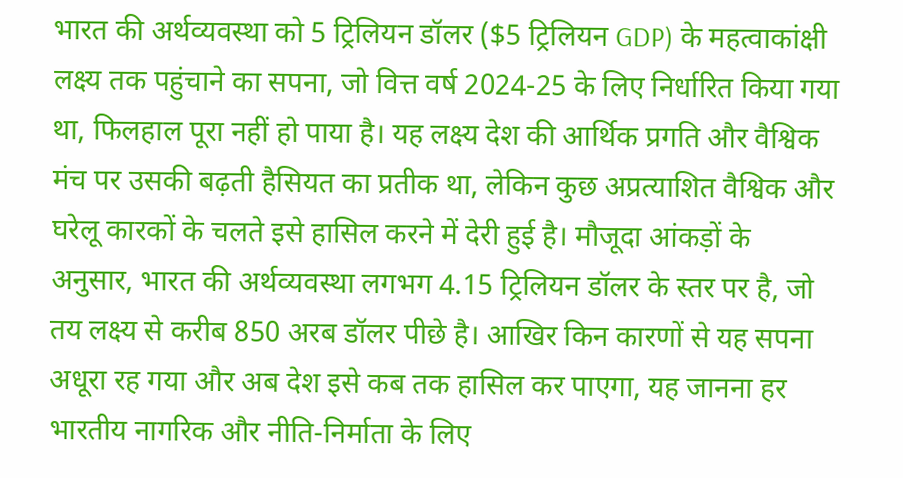भारत की अर्थव्यवस्था को 5 ट्रिलियन डॉलर ($5 ट्रिलियन GDP) के महत्वाकांक्षी लक्ष्य तक पहुंचाने का सपना, जो वित्त वर्ष 2024-25 के लिए निर्धारित किया गया था, फिलहाल पूरा नहीं हो पाया है। यह लक्ष्य देश की आर्थिक प्रगति और वैश्विक मंच पर उसकी बढ़ती हैसियत का प्रतीक था, लेकिन कुछ अप्रत्याशित वैश्विक और घरेलू कारकों के चलते इसे हासिल करने में देरी हुई है। मौजूदा आंकड़ों के अनुसार, भारत की अर्थव्यवस्था लगभग 4.15 ट्रिलियन डॉलर के स्तर पर है, जो तय लक्ष्य से करीब 850 अरब डॉलर पीछे है। आखिर किन कारणों से यह सपना अधूरा रह गया और अब देश इसे कब तक हासिल कर पाएगा, यह जानना हर भारतीय नागरिक और नीति-निर्माता के लिए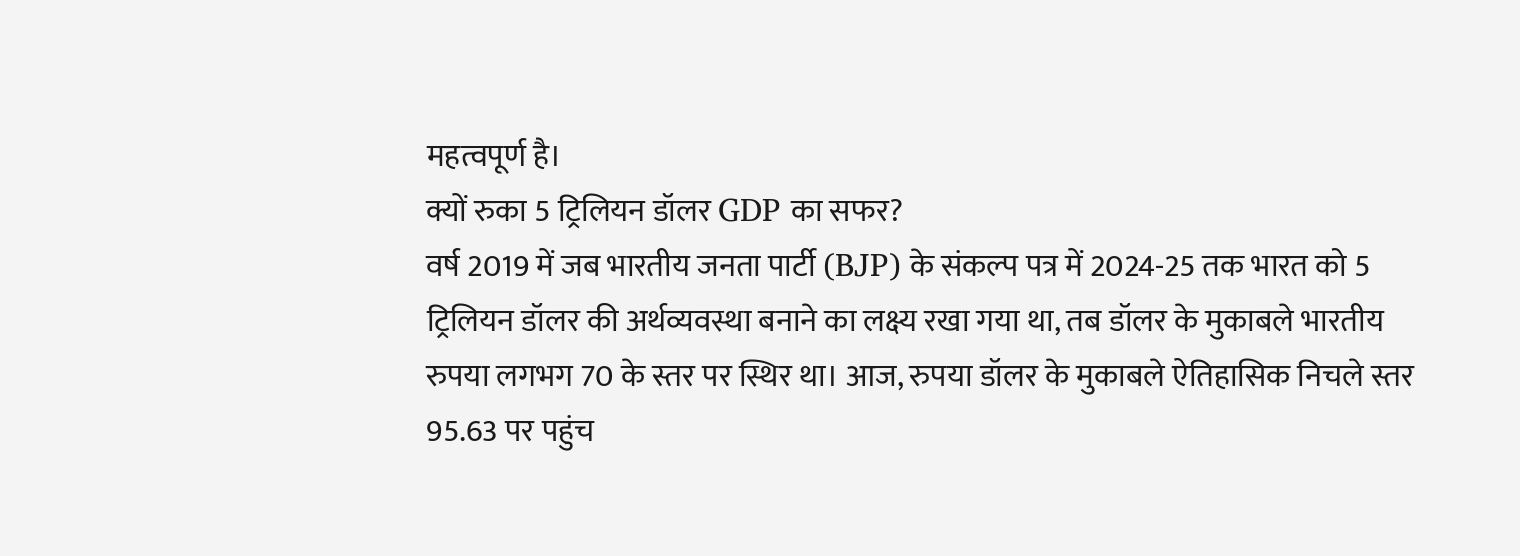महत्वपूर्ण है।
क्यों रुका 5 ट्रिलियन डॉलर GDP का सफर?
वर्ष 2019 में जब भारतीय जनता पार्टी (BJP) के संकल्प पत्र में 2024-25 तक भारत को 5 ट्रिलियन डॉलर की अर्थव्यवस्था बनाने का लक्ष्य रखा गया था, तब डॉलर के मुकाबले भारतीय रुपया लगभग 70 के स्तर पर स्थिर था। आज, रुपया डॉलर के मुकाबले ऐतिहासिक निचले स्तर 95.63 पर पहुंच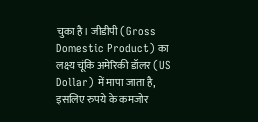चुका है। जीडीपी (Gross Domestic Product) का लक्ष्य चूंकि अमेरिकी डॉलर (US Dollar) में मापा जाता है, इसलिए रुपये के कमजोर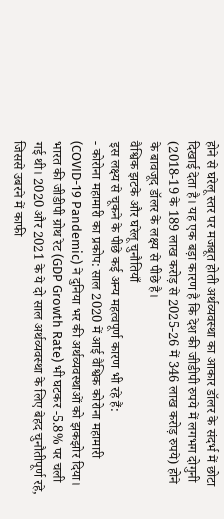होने से घरेलू स्तर पर मजबूत होती अर्थव्यवस्था का आकार डॉलर के संदर्भ में छोटा दिखाई देता है। यह एक बड़ा कारण है कि देश की जीडीपी रुपये में लगभग दोगुनी (2018-19 के 189 लाख करोड़ से 2025-26 में 346 लाख करोड़ रुपये) होने के बावजूद डॉलर के लक्ष्य से पीछे है।
वैश्विक झटके और घरेलू चुनौतियाँ
इस लक्ष्य से चूकने के पीछे कई अन्य महत्वपूर्ण कारण भी रहे हैं:
- कोरोना महामारी का प्रकोप: साल 2020 में आई वैश्विक कोरोना महामारी (COVID-19 Pandemic) ने दुनिया भर की अर्थव्यवस्थाओं को झकझोर दिया। भारत की जीडीपी ग्रोथ रेट (GDP Growth Rate) भी घटकर -5.8% पर चली गई थी। 2020 और 2021 के ये दो साल अर्थव्यवस्था के लिए बेहद चुनौतीपूर्ण रहे, जिससे उबरने में काफी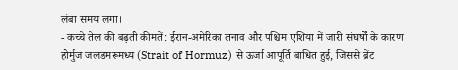लंबा समय लगा।
- कच्चे तेल की बढ़ती कीमतें: ईरान-अमेरिका तनाव और पश्चिम एशिया में जारी संघर्षों के कारण होर्मुज जलडमरूमध्य (Strait of Hormuz) से ऊर्जा आपूर्ति बाधित हुई, जिससे ब्रेंट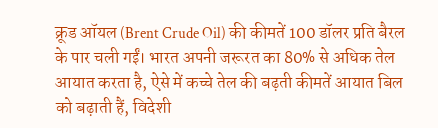क्रूड ऑयल (Brent Crude Oil) की कीमतें 100 डॉलर प्रति बैरल के पार चली गईं। भारत अपनी जरूरत का 80% से अधिक तेल आयात करता है, ऐसे में कच्चे तेल की बढ़ती कीमतें आयात बिल को बढ़ाती हैं, विदेशी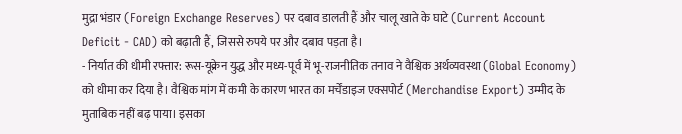मुद्रा भंडार (Foreign Exchange Reserves) पर दबाव डालती हैं और चालू खाते के घाटे (Current Account Deficit - CAD) को बढ़ाती हैं, जिससे रुपये पर और दबाव पड़ता है।
- निर्यात की धीमी रफ्तार: रूस-यूक्रेन युद्ध और मध्य-पूर्व में भू-राजनीतिक तनाव ने वैश्विक अर्थव्यवस्था (Global Economy) को धीमा कर दिया है। वैश्विक मांग में कमी के कारण भारत का मर्चेंडाइज एक्सपोर्ट (Merchandise Export) उम्मीद के मुताबिक नहीं बढ़ पाया। इसका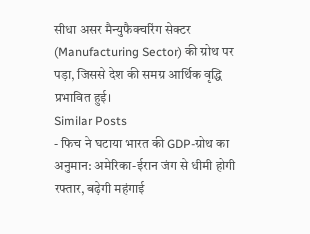सीधा असर मैन्युफैक्चरिंग सेक्टर (Manufacturing Sector) की ग्रोथ पर पड़ा, जिससे देश की समग्र आर्थिक वृद्धि प्रभावित हुई।
Similar Posts
- फिच ने घटाया भारत की GDP-ग्रोथ का अनुमान: अमेरिका-ईरान जंग से धीमी होगी रफ्तार, बढ़ेगी महंगाई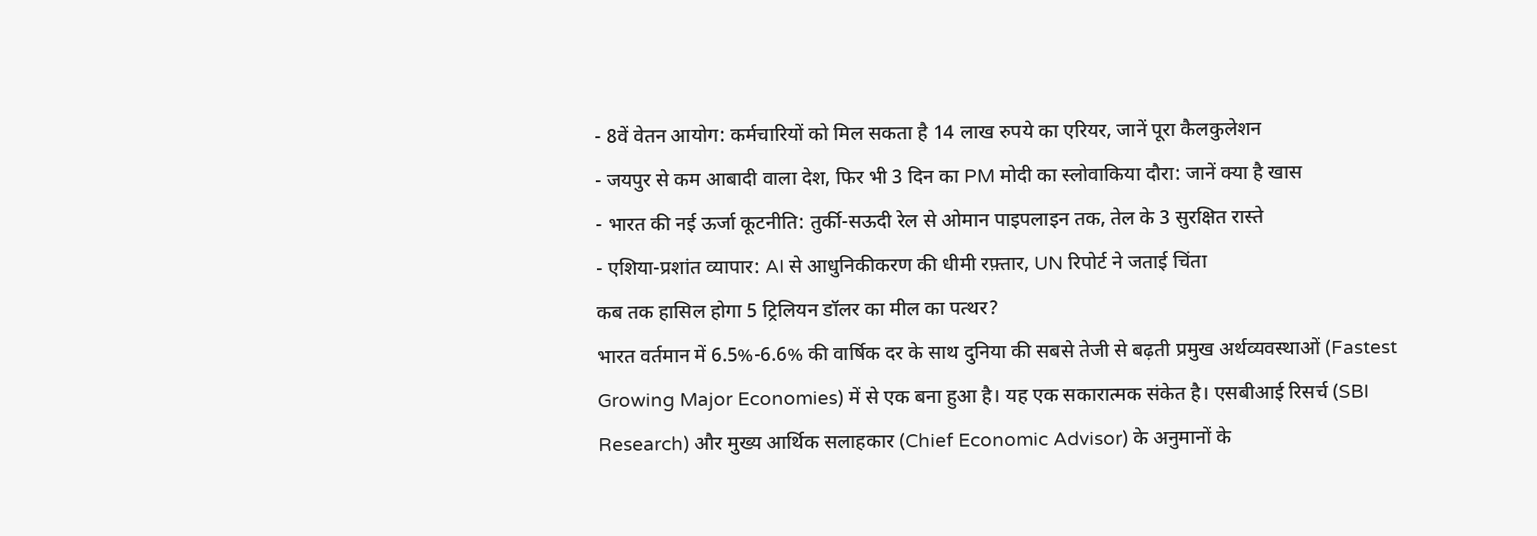- 8वें वेतन आयोग: कर्मचारियों को मिल सकता है 14 लाख रुपये का एरियर, जानें पूरा कैलकुलेशन
- जयपुर से कम आबादी वाला देश, फिर भी 3 दिन का PM मोदी का स्लोवाकिया दौरा: जानें क्या है खास
- भारत की नई ऊर्जा कूटनीति: तुर्की-सऊदी रेल से ओमान पाइपलाइन तक, तेल के 3 सुरक्षित रास्ते
- एशिया-प्रशांत व्यापार: AI से आधुनिकीकरण की धीमी रफ़्तार, UN रिपोर्ट ने जताई चिंता
कब तक हासिल होगा 5 ट्रिलियन डॉलर का मील का पत्थर?
भारत वर्तमान में 6.5%-6.6% की वार्षिक दर के साथ दुनिया की सबसे तेजी से बढ़ती प्रमुख अर्थव्यवस्थाओं (Fastest Growing Major Economies) में से एक बना हुआ है। यह एक सकारात्मक संकेत है। एसबीआई रिसर्च (SBI Research) और मुख्य आर्थिक सलाहकार (Chief Economic Advisor) के अनुमानों के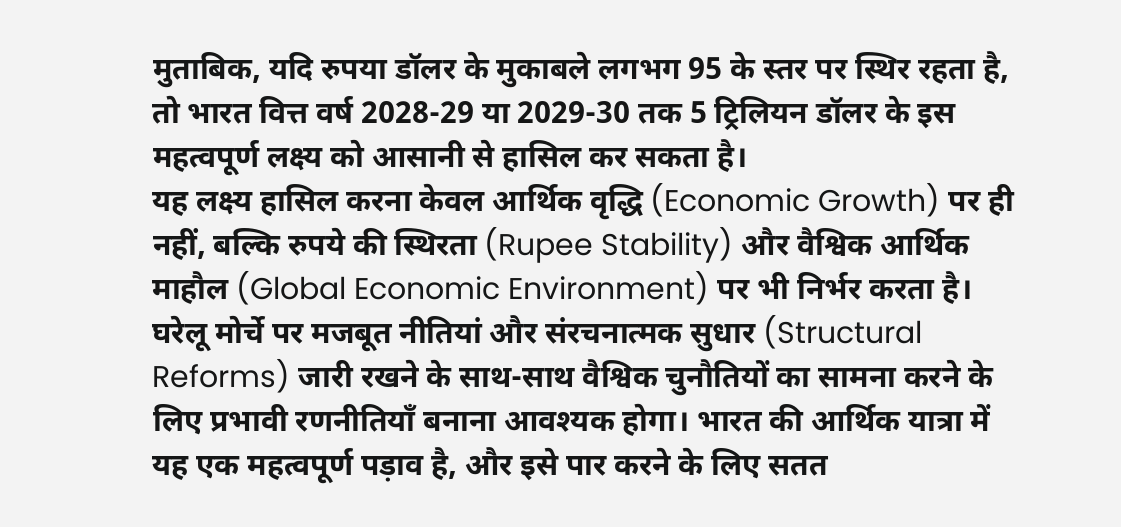मुताबिक, यदि रुपया डॉलर के मुकाबले लगभग 95 के स्तर पर स्थिर रहता है, तो भारत वित्त वर्ष 2028-29 या 2029-30 तक 5 ट्रिलियन डॉलर के इस महत्वपूर्ण लक्ष्य को आसानी से हासिल कर सकता है।
यह लक्ष्य हासिल करना केवल आर्थिक वृद्धि (Economic Growth) पर ही नहीं, बल्कि रुपये की स्थिरता (Rupee Stability) और वैश्विक आर्थिक माहौल (Global Economic Environment) पर भी निर्भर करता है। घरेलू मोर्चे पर मजबूत नीतियां और संरचनात्मक सुधार (Structural Reforms) जारी रखने के साथ-साथ वैश्विक चुनौतियों का सामना करने के लिए प्रभावी रणनीतियाँ बनाना आवश्यक होगा। भारत की आर्थिक यात्रा में यह एक महत्वपूर्ण पड़ाव है, और इसे पार करने के लिए सतत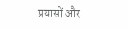प्रयासों और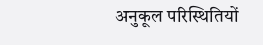अनुकूल परिस्थितियों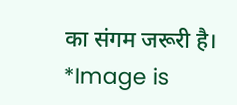का संगम जरूरी है।
*Image is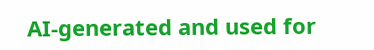AI-generated and used for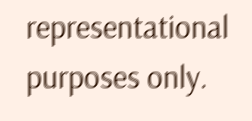representational purposes only.